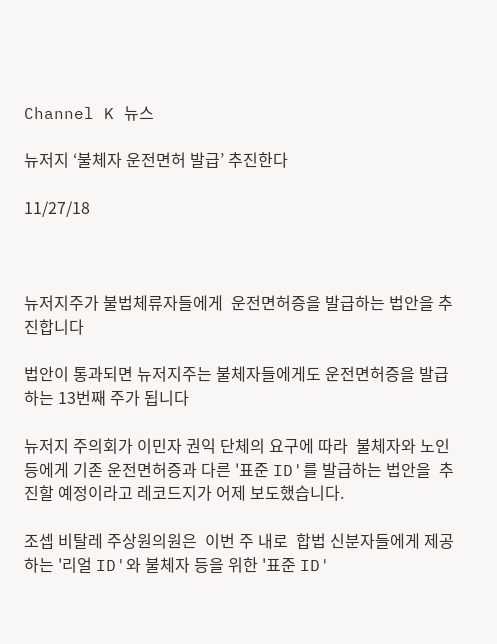Channel K 뉴스

뉴저지 ‘불체자 운전면허 발급’ 추진한다

11/27/18



뉴저지주가 불법체류자들에게  운전면허증을 발급하는 법안을 추진합니다

법안이 통과되면 뉴저지주는 불체자들에게도 운전면허증을 발급하는 13번째 주가 됩니다

뉴저지 주의회가 이민자 권익 단체의 요구에 따라  불체자와 노인 등에게 기존 운전면허증과 다른 '표준 ID'를 발급하는 법안을  추진할 예정이라고 레코드지가 어제 보도했습니다.

조셉 비탈레 주상원의원은  이번 주 내로  합법 신분자들에게 제공하는 '리얼 ID'와 불체자 등을 위한 '표준 ID'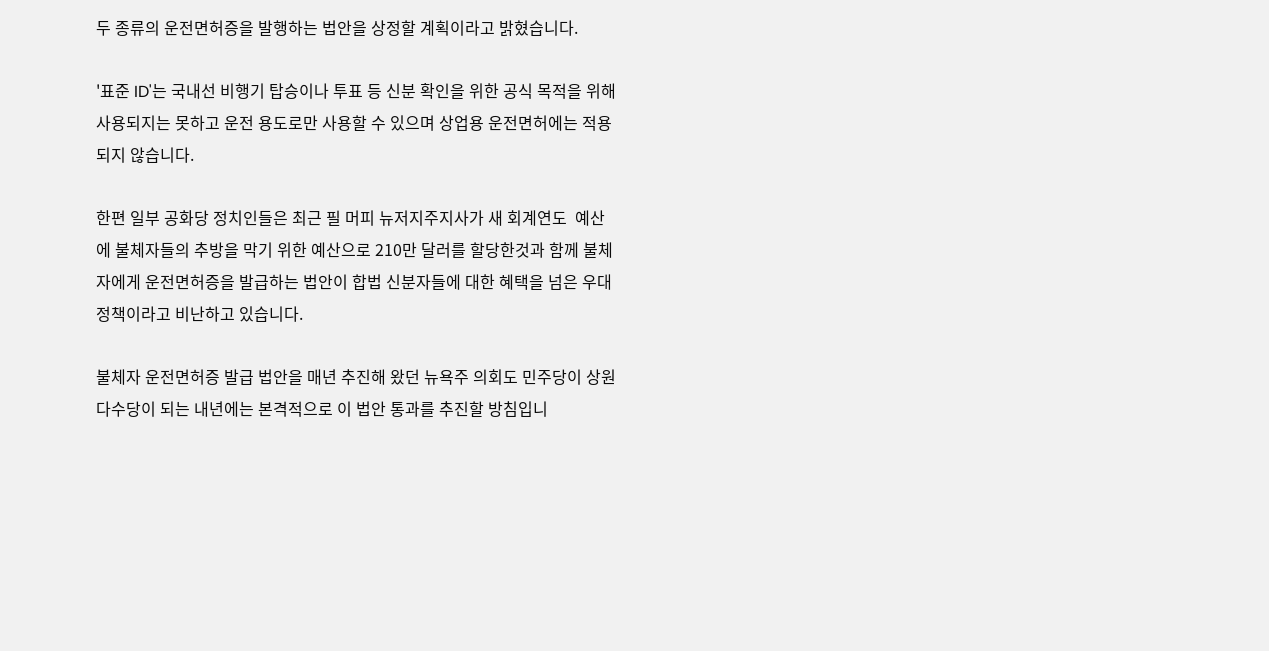두 종류의 운전면허증을 발행하는 법안을 상정할 계획이라고 밝혔습니다.

'표준 ID'는 국내선 비행기 탑승이나 투표 등 신분 확인을 위한 공식 목적을 위해 사용되지는 못하고 운전 용도로만 사용할 수 있으며 상업용 운전면허에는 적용되지 않습니다.

한편 일부 공화당 정치인들은 최근 필 머피 뉴저지주지사가 새 회계연도  예산에 불체자들의 추방을 막기 위한 예산으로 210만 달러를 할당한것과 함께 불체자에게 운전면허증을 발급하는 법안이 합법 신분자들에 대한 혜택을 넘은 우대 정책이라고 비난하고 있습니다.

불체자 운전면허증 발급 법안을 매년 추진해 왔던 뉴욕주 의회도 민주당이 상원 다수당이 되는 내년에는 본격적으로 이 법안 통과를 추진할 방침입니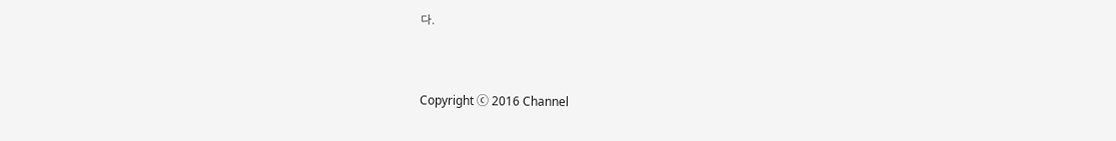다.


Copyright ⓒ 2016 Channel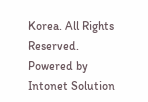Korea. All Rights Reserved.
Powered by Intonet Solution